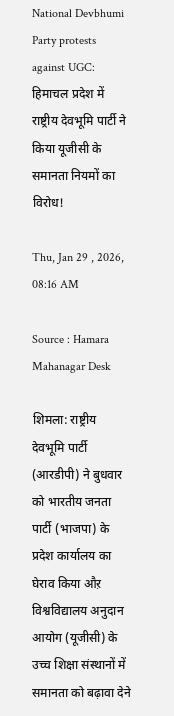National Devbhumi Party protests against UGC: हिमाचल प्रदेश में राष्ट्रीय देवभूमि पार्टी ने किया यूजीसी के समानता नियमों का विरोध!

Thu, Jan 29 , 2026, 08:16 AM

Source : Hamara Mahanagar Desk

शिमला: राष्ट्रीय देवभूमि पार्टी (आरडीपी) ने बुधवार को भारतीय जनता पार्टी (भाजपा) के प्रदेश कार्यालय का घेराव किया औऱ विश्वविद्यालय अनुदान आयोग (यूजीसी) के उच्च शिक्षा संस्थानों में समानता को बढ़ावा देने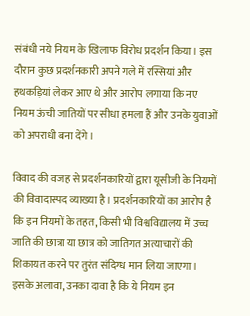संबंधी नये नियम के खिलाफ विरोध प्रदर्शन किया। इस दौरान कुछ प्रदर्शनकारी अपने गले में रस्सियां और हथकड़ियां लेकर आए थे और आरोप लगाया कि नए नियम ऊंची जातियों पर सीधा हमला हैं और उनके युवाओं को अपराधी बना देंगे।

विवाद की वजह से प्रदर्शनकारियों द्वारा यूसीजी के नियमों की विवादास्पद व्याख्या है। प्रदर्शनकारियों का आरोप है कि इन नियमों के तहत, किसी भी विश्वविद्यालय में उच्च जाति की छात्रा या छात्र को जातिगत अत्याचारों की शिकायत करने पर तुरंत संदिग्ध मान लिया जाएगा। इसके अलावा, उनका दावा है कि ये नियम इन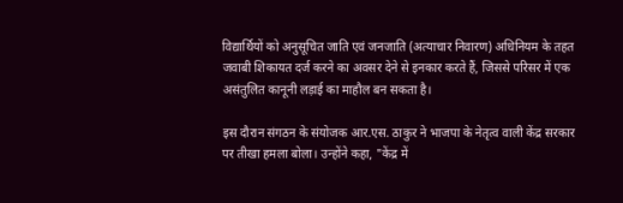विद्यार्थियों को अनुसूचित जाति एवं जनजाति (अत्याचार निवारण) अधिनियम के तहत जवाबी शिकायत दर्ज करने का अवसर देने से इनकार करते हैं, जिससे परिसर में एक असंतुलित कानूनी लड़ाई का माहौल बन सकता है।

इस दौरान संगठन के संयोजक आर.एस. ठाकुर ने भाजपा के नेतृत्व वाली केंद्र सरकार पर तीखा हमला बोला। उन्होंने कहा, "केंद्र में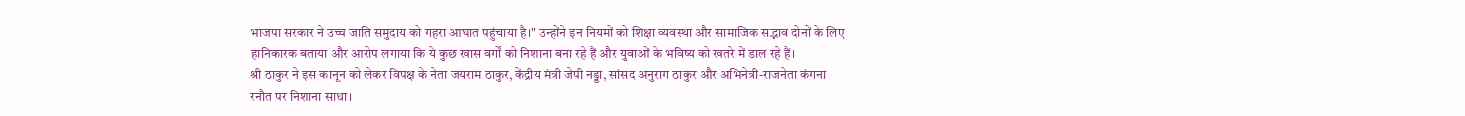भाजपा सरकार ने उच्च जाति समुदाय को गहरा आघात पहुंचाया है।" उन्होंने इन नियमों को शिक्षा व्यवस्था और सामाजिक सद्भाव दोनों के लिए हानिकारक बताया और आरोप लगाया कि ये कुछ खास वर्गों को निशाना बना रहे हैं और युवाओं के भविष्य को खतरे में डाल रहे हैं।
श्री ठाकुर ने इस कानून को लेकर विपक्ष के नेता जयराम ठाकुर, केंद्रीय मंत्री जेपी नड्डा, सांसद अनुराग ठाकुर और अभिनेत्री-राजनेता कंगना रनौत पर निशाना साधा।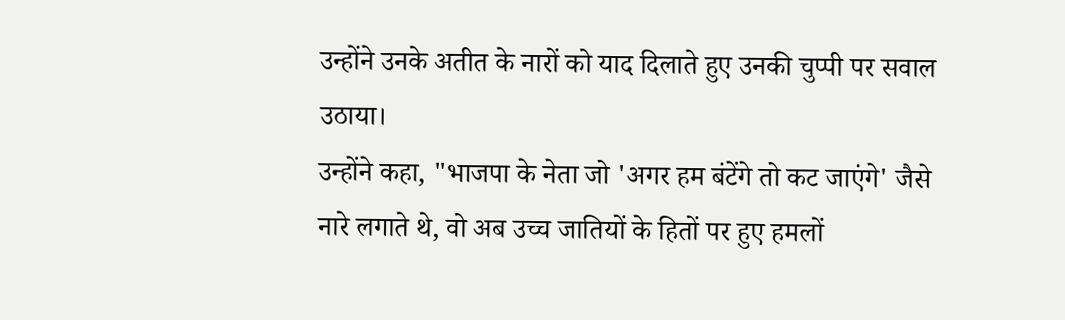उन्होंने उनके अतीत के नारों को याद दिलाते हुए उनकी चुप्पी पर सवाल उठाया।
उन्होंने कहा, "भाजपा के नेता जो 'अगर हम बंटेंगे तो कट जाएंगे' जैसे नारे लगाते थे, वो अब उच्च जातियों के हितों पर हुए हमलों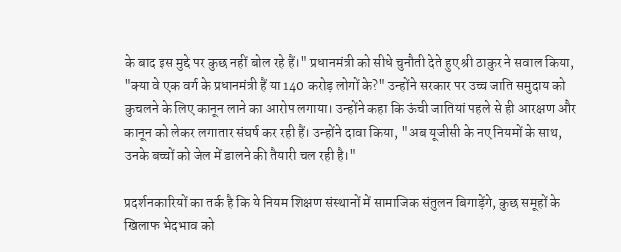के बाद इस मुद्दे पर कुछ नहीं बोल रहे हैं।" प्रधानमंत्री को सीधे चुनौती देते हुए श्री ठाकुर ने सवाल किया, "क्या वे एक वर्ग के प्रधानमंत्री हैं या 140 करोड़ लोगों के?" उन्होंने सरकार पर उच्च जाति समुदाय को कुचलने के लिए कानून लाने का आरोप लगाया। उन्होंने कहा कि ऊंची जातियां पहले से ही आरक्षण और कानून को लेकर लगातार संघर्ष कर रही हैं। उन्होंने दावा किया, "अब यूजीसी के नए नियमों के साथ, उनके बच्चों को जेल में डालने की तैयारी चल रही है।"

प्रदर्शनकारियों का तर्क है कि ये नियम शिक्षण संस्थानों में सामाजिक संतुलन बिगाड़ेंगे, कुछ समूहों के खिलाफ भेदभाव को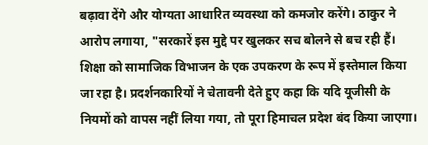बढ़ावा देंगे और योग्यता आधारित व्यवस्था को कमजोर करेंगे। ठाकुर ने आरोप लगाया, "सरकारें इस मुद्दे पर खुलकर सच बोलने से बच रही हैं। शिक्षा को सामाजिक विभाजन के एक उपकरण के रूप में इस्तेमाल किया जा रहा है। प्रदर्शनकारियों ने चेतावनी देते हुए कहा कि यदि यूजीसी के नियमों को वापस नहीं लिया गया, तो पूरा हिमाचल प्रदेश बंद किया जाएगा।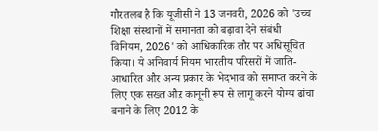गौरतलब है कि यूजीसी ने 13 जनवरी, 2026 को 'उच्च शिक्षा संस्थानों में समानता को बढ़ावा देने संबंधी विनियम, 2026' को आधिकारिक तौर पर अधिसूचित किया। ये अनिवार्य नियम भारतीय परिसरों में जाति-आधारित और अन्य प्रकार के भेदभाव को समाप्त करने के लिए एक सख्त औऱ कानूनी रूप से लागू करने योग्य ढांचा बनाने के लिए 2012 के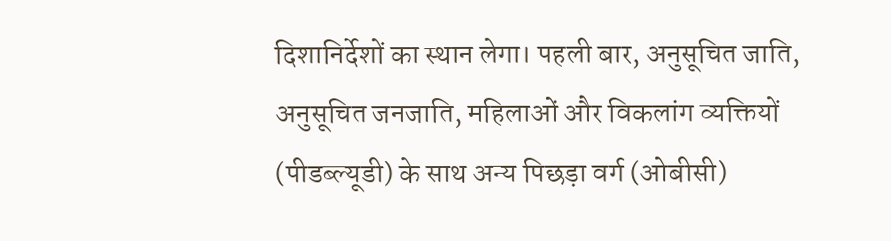दिशानिर्देशों का स्थान लेगा। पहली बार, अनुसूचित जाति, अनुसूचित जनजाति, महिलाओं और विकलांग व्यक्तियों (पीडब्ल्यूडी) के साथ अन्य पिछड़ा वर्ग (ओबीसी)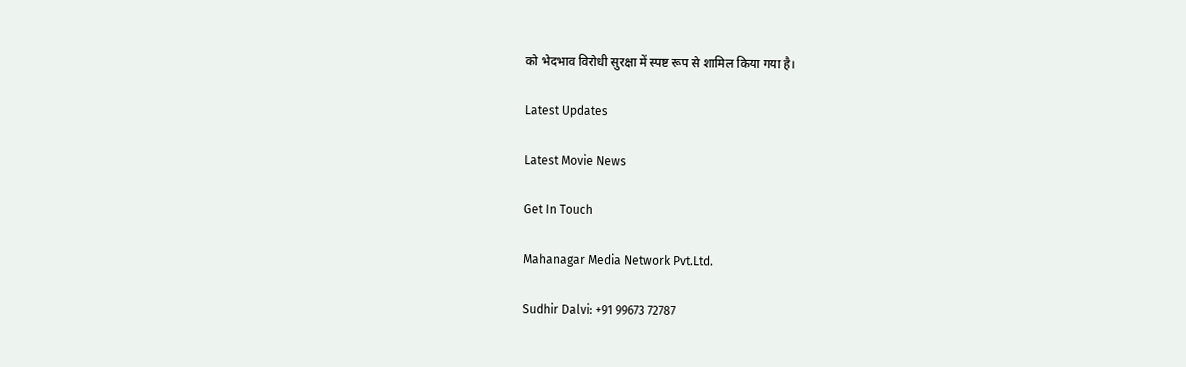को भेदभाव विरोधी सुरक्षा में स्पष्ट रूप से शामिल किया गया है।

Latest Updates

Latest Movie News

Get In Touch

Mahanagar Media Network Pvt.Ltd.

Sudhir Dalvi: +91 99673 72787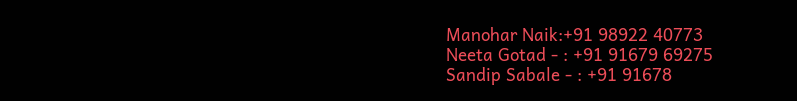Manohar Naik:+91 98922 40773
Neeta Gotad - : +91 91679 69275
Sandip Sabale - : +91 91678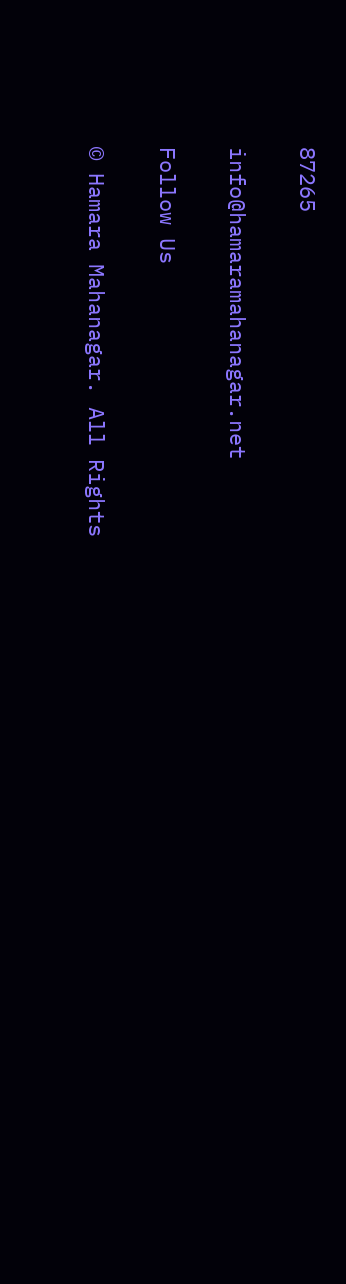87265

info@hamaramahanagar.net

Follow Us

© Hamara Mahanagar. All Rights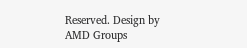Reserved. Design by AMD Groups